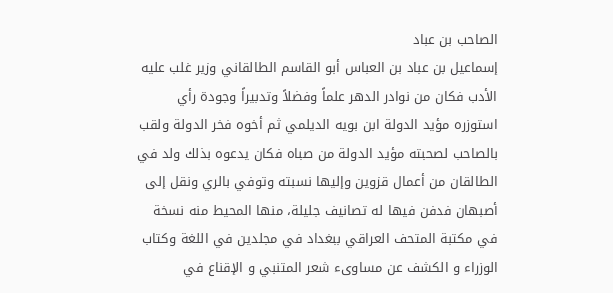الصاحب بن عباد
إسماعيل بن عباد بن العباس أبو القاسم الطالقاني وزير غلب عليه الأدب فكان من نوادر الدهر علماً وفضلاً وتدبيراً وجودة رأي استوزره مؤيد الدولة ابن بويه الديلمي ثم أخوه فخر الدولة ولقب بالصاحب لصحبته مؤيد الدولة من صباه فكان يدعوه بذلك ولد في الطالقان من أعمال قزوين وإليها نسبته وتوفي بالري ونقل إلى أصبهان فدفن فيها له تصانيف جليلة، منها المحيط منه نسخة في مكتبة المتحف العراقي ببغداد في مجلدين في اللغة وكتاب الوزراء و الكشف عن مساوىء شعر المتنبي و الإقناع في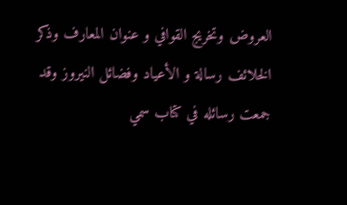العروض وتخريج القوافي و عنوان المعارف وذكر الخلائف رسالة و الأعياد وفضائل النيروز وقد جمعت رسائله في كتاب سمي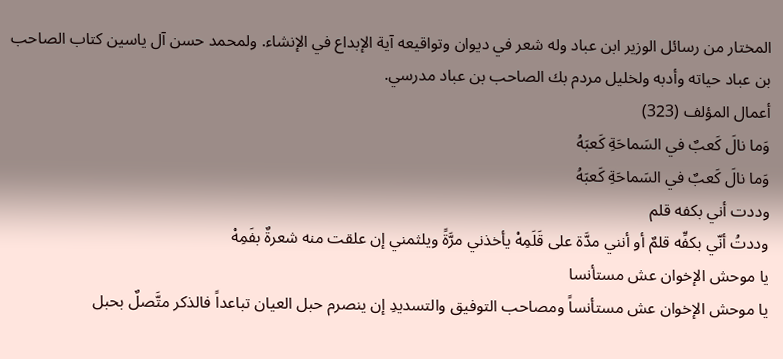المختار من رسائل الوزير ابن عباد وله شعر في ديوان وتواقيعه آية الإبداع في الإنشاء. ولمحمد حسن آل ياسين كتاب الصاحب بن عباد حياته وأدبه ولخليل مردم بك الصاحب بن عباد مدرسي.
أعمال المؤلف (323)
وَما نالَ كَعبٌ في السَماحَةِ كَعبَهُ
وَما نالَ كَعبٌ في السَماحَةِ كَعبَهُ
وددت أني بكفه قلم
وددتُ أنّي بكفِّه قلمٌ أو أنني مدَّة على قَلَمِهْ يأخذني مرَّةً ويلثمني إن علقت منه شعرةٌ بفَمِهْ
يا موحش الإخوان عش مستأنسا
يا موحش الإخوان عش مستأنساً ومصاحب التوفيق والتسديدِ إن ينصرم حبل العيان تباعداً فالذكر متَّصلٌ بحبل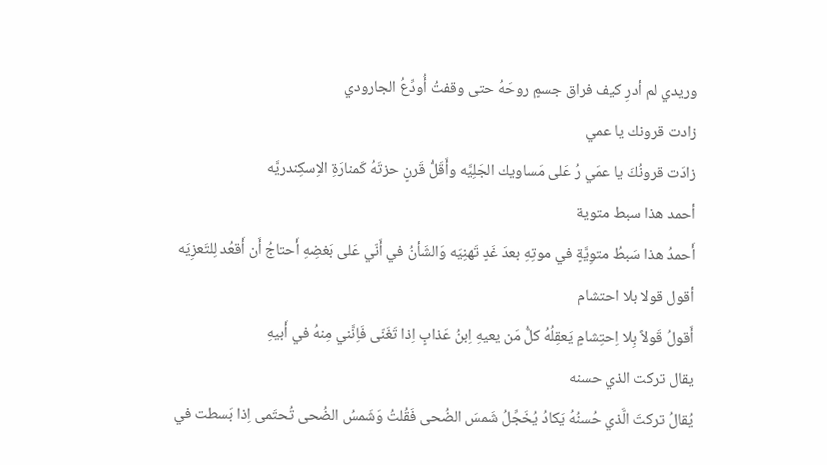وريدي لم أدرِ كيف فراق جسمٍ روحَهُ حتى وقفتُ أُودِّعُ الجارودي
زادت قرونك يا عمي
زادَت قرونُكَ يا عمَي رُ عَلى مَساويك الجَلِيَّه وأَقَلُّ قَرنٍ حزتَهُ كَمنارَةِ الاِسكِندريَّه
أحمد هذا سبط متوية
أَحمدُ هذا سَبطُ متوِيَّةٍ في موتِهِ بعدَ غَدٍ تَهنِيَه وَالشَأنُ في أَنّي عَلى بَغضِهِ أَحتاجُ أَن أَقعُد لِلتَعزِيَه
أقول قولا بلا احتشام
أَقولُ قَولاً بِلا اِحتِشامٍ يَعقِلُهُ كلُّ مَن يعيهِ اِبنُ عَذابٍ اِذا تَغَنّى فَاِنَّني مِنهُ في أَبيهِ
يقال تركت الذي حسنه
يُقالُ تركتَ الَّذي حُسنُهُ يَكادُ يُخَجِّلُ شَمسَ الضُحى فَقُلتُ وَشَمسُ الضُحى تُحتَمى اِذا بَسطت في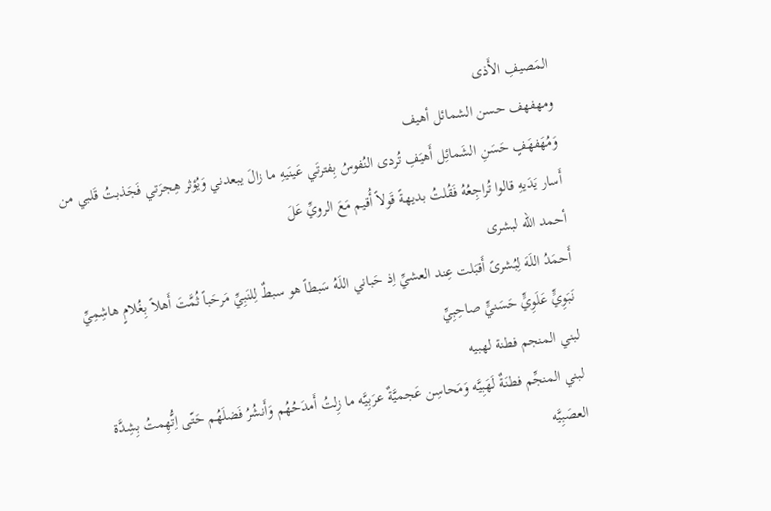المَصيفِ الأَذى
ومهفهف حسن الشمائل أهيف
وَمُهَفهَفٍ حَسَنِ الشَمائِل أَهيَفِ تُردى النُفوسُ بِفترتَي عَينَيهِ ما زالَ يبعدني وَيُؤثر هِجرَتي فَجَذبتُ قَلبي من أَسار يَدَيهِ قالوا تُراجِعُهُ فَقُلتُ بديهةً قَولاً أُقيم مَعَ الرويِّ عَلَ
أحمد الله لبشرى
أَحمَدُ اللَهَ لِبُشرىً أَقبَلت عِند العشيِّ اِذ حَباني اللَهُ سَبطاً هو سبطٌ لِلنَبِيِّ مَرحَباً ثُمَّتَ أَهلاً بِغُلامٍ هاشِمِيِّ نَبَوِيٍّ عَلَوِيٍّ حَسَنيٍّ صاحِبِيِّ
لبني المنجم فطنة لهبيه
لبني المنجِّم فطنَةٌ لَهَبِيَّه وَمَحاسِن عَجميَّةٌ عرَبِيَّه ما زِلتُ أَمدَحُهُم وَأَنشُرُ فَضلَهُم حَتّى اِتُّهِمتُ بِشِدَّة العصَبِيَّه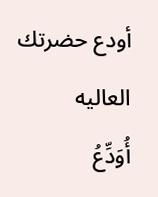أودع حضرتك العاليه
أُوَدِّعُ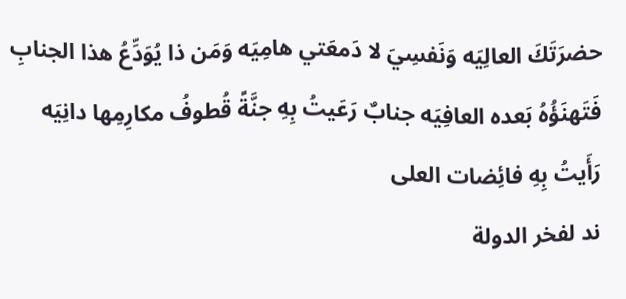حضرَتَكَ العالِيَه وَنَفسِيَ لا دَمعَتي هامِيَه وَمَن ذا يُوَدِّعُ هذا الجنابِ فَتَهنَؤُهُ بَعده العافِيَه جنابٌ رَعَيتُ بِهِ جنَّةً قُطوفُ مكارِمِها دانِيَه رَأَيتُ بِهِ فائِضات العلى
ند لفخر الدولة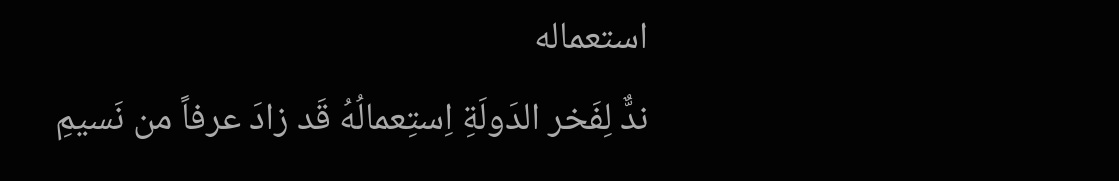استعماله
ندٌّ لِفَخر الدَولَةِ اِستِعمالُهُ قَد زادَ عرفاً من نَسيمِ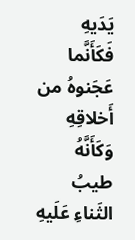يَدَيهِ فَكَأَنَّما عَجَنوهُ من أَخلاقِهِ وَكَأَنَّهُ طيبُ الثَناءِ عَلَيهِ